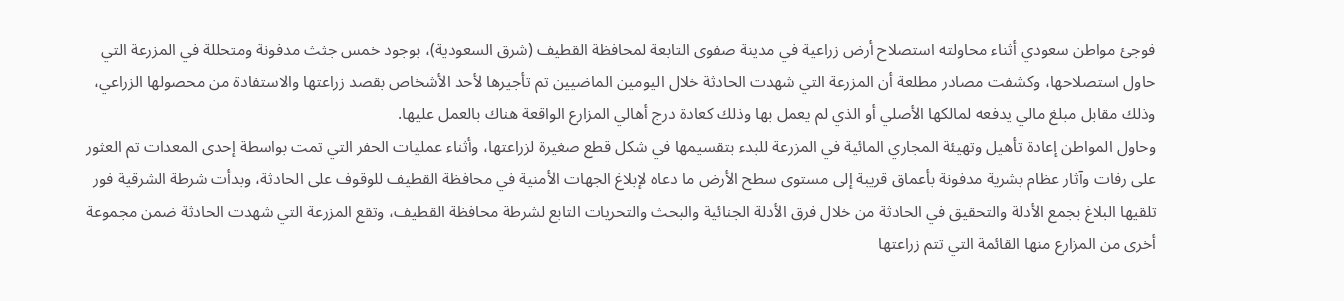فوجئ مواطن سعودي أثناء محاولته استصلاح أرض زراعية في مدينة صفوى التابعة لمحافظة القطيف (شرق السعودية)، بوجود خمس جثث مدفونة ومتحللة في المزرعة التي حاول استصلاحها، وكشفت مصادر مطلعة أن المزرعة التي شهدت الحادثة خلال اليومين الماضيين تم تأجيرها لأحد الأشخاص بقصد زراعتها والاستفادة من محصولها الزراعي، وذلك مقابل مبلغ مالي يدفعه لمالكها الأصلي أو الذي لم يعمل بها وذلك كعادة درج أهالي المزارع الواقعة هناك بالعمل عليها.
وحاول المواطن إعادة تأهيل وتهيئة المجاري المائية في المزرعة للبدء بتقسيمها في شكل قطع صغيرة لزراعتها، وأثناء عمليات الحفر التي تمت بواسطة إحدى المعدات تم العثور على رفات وآثار عظام بشرية مدفونة بأعماق قريبة إلى مستوى سطح الأرض ما دعاه لإبلاغ الجهات الأمنية في محافظة القطيف للوقوف على الحادثة، وبدأت شرطة الشرقية فور تلقيها البلاغ بجمع الأدلة والتحقيق في الحادثة من خلال فرق الأدلة الجنائية والبحث والتحريات التابع لشرطة محافظة القطيف، وتقع المزرعة التي شهدت الحادثة ضمن مجموعة أخرى من المزارع منها القائمة التي تتم زراعتها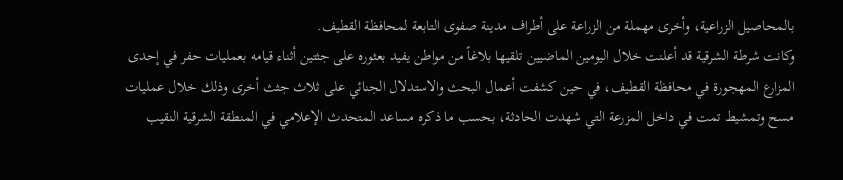بالمحاصيل الزراعية، وأخرى مهملة من الزراعة على أطراف مدينة صفوى التابعة لمحافظة القطيف.
وكانت شرطة الشرقية قد أعلنت خلال اليومين الماضيين تلقيها بلاغاً من مواطن يفيد بعثوره على جثتين أثناء قيامه بعمليات حفر في إحدى المزارع المهجورة في محافظة القطيف، في حين كشفت أعمال البحث والاستدلال الجنائي على ثلاث جثث أخرى وذلك خلال عمليات مسح وتمشيط تمت في داخل المزرعة التي شهدت الحادثة، بحسب ما ذكره مساعد المتحدث الإعلامي في المنطقة الشرقية النقيب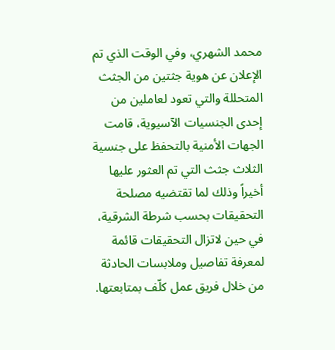محمد الشهري، وفي الوقت الذي تم الإعلان عن هوية جثتين من الجثث المتحللة والتي تعود لعاملين من إحدى الجنسيات الآسيوية، قامت الجهات الأمنية بالتحفظ على جنسية الثلاث جثث التي تم العثور عليها أخيراً وذلك لما تقتضيه مصلحة التحقيقات بحسب شرطة الشرقية، في حين لاتزال التحقيقات قائمة لمعرفة تفاصيل وملابسات الحادثة من خلال فريق عمل كلّف بمتابعتها.